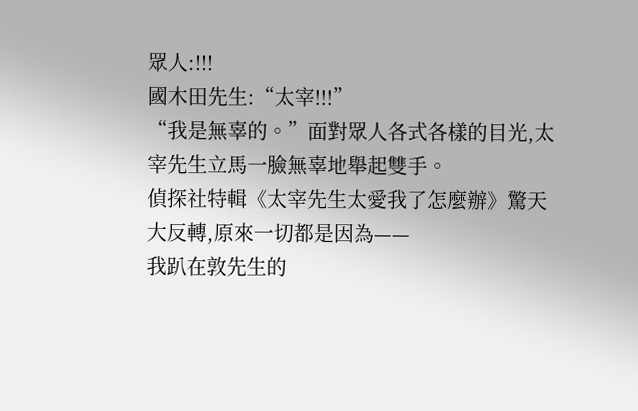眾人:!!!
國木田先生:“太宰!!!”
“我是無辜的。”面對眾人各式各樣的目光,太宰先生立馬一臉無辜地舉起雙手。
偵探社特輯《太宰先生太愛我了怎麼辦》驚天大反轉,原來一切都是因為——
我趴在敦先生的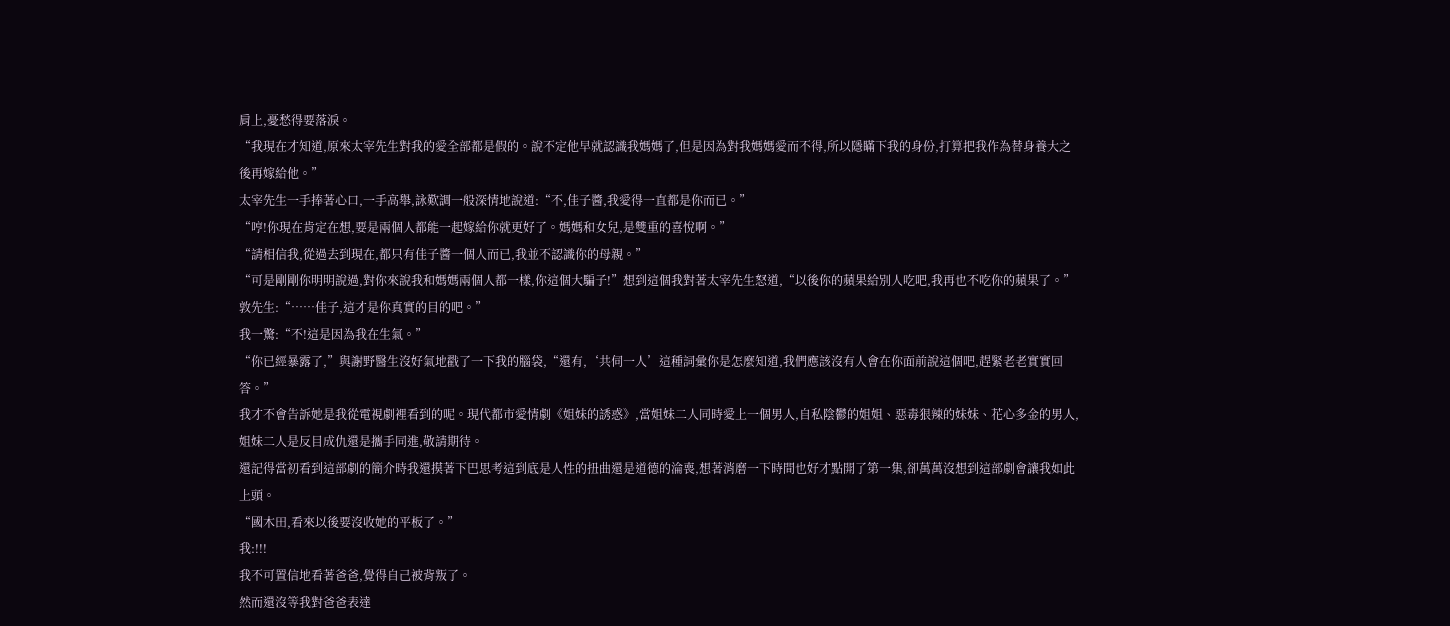肩上,憂愁得要落淚。
“我現在才知道,原來太宰先生對我的愛全部都是假的。說不定他早就認識我媽媽了,但是因為對我媽媽愛而不得,所以隱瞞下我的身份,打算把我作為替身養大之後再嫁給他。”
太宰先生一手捧著心口,一手高舉,詠歎調一般深情地說道:“不,佳子醬,我愛得一直都是你而已。”
“哼!你現在肯定在想,要是兩個人都能一起嫁給你就更好了。媽媽和女兒,是雙重的喜悅啊。”
“請相信我,從過去到現在,都只有佳子醬一個人而已,我並不認識你的母親。”
“可是剛剛你明明說過,對你來說我和媽媽兩個人都一樣,你這個大騙子!”想到這個我對著太宰先生怒道,“以後你的蘋果給別人吃吧,我再也不吃你的蘋果了。”
敦先生:“……佳子,這才是你真實的目的吧。”
我一驚:“不!這是因為我在生氣。”
“你已經暴露了,”與謝野醫生沒好氣地戳了一下我的腦袋,“還有,‘共伺一人’這種詞彙你是怎麼知道,我們應該沒有人會在你面前說這個吧,趕緊老老實實回答。”
我才不會告訴她是我從電視劇裡看到的呢。現代都市愛情劇《姐妹的誘惑》,當姐妹二人同時愛上一個男人,自私陰鬱的姐姐、惡毒狠辣的妹妹、花心多金的男人,姐妹二人是反目成仇還是攜手同進,敬請期待。
還記得當初看到這部劇的簡介時我還摸著下巴思考這到底是人性的扭曲還是道德的淪喪,想著消磨一下時間也好才點開了第一集,卻萬萬沒想到這部劇會讓我如此上頭。
“國木田,看來以後要沒收她的平板了。”
我:!!!
我不可置信地看著爸爸,覺得自己被背叛了。
然而還沒等我對爸爸表達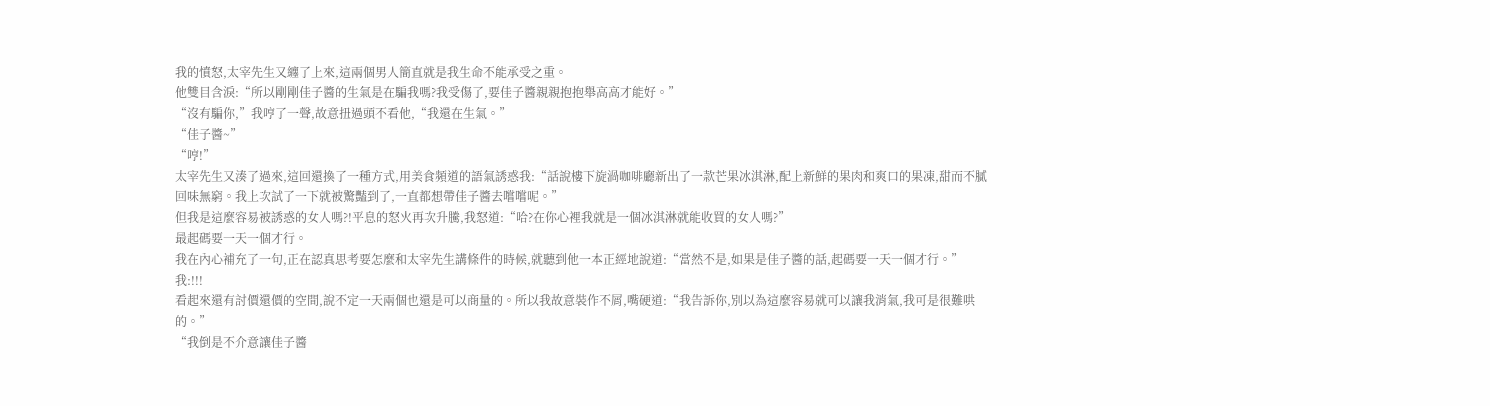我的憤怒,太宰先生又纏了上來,這兩個男人簡直就是我生命不能承受之重。
他雙目含淚:“所以剛剛佳子醬的生氣是在騙我嗎?我受傷了,要佳子醬親親抱抱舉高高才能好。”
“沒有騙你,”我哼了一聲,故意扭過頭不看他,“我還在生氣。”
“佳子醬~”
“哼!”
太宰先生又湊了過來,這回還換了一種方式,用美食頻道的語氣誘惑我:“話說樓下旋渦咖啡廳新出了一款芒果冰淇淋,配上新鮮的果肉和爽口的果凍,甜而不膩回味無窮。我上次試了一下就被驚豔到了,一直都想帶佳子醬去嚐嚐呢。”
但我是這麼容易被誘惑的女人嗎?!平息的怒火再次升騰,我怒道:“哈?在你心裡我就是一個冰淇淋就能收買的女人嗎?”
最起碼要一天一個才行。
我在內心補充了一句,正在認真思考要怎麼和太宰先生講條件的時候,就聽到他一本正經地說道:“當然不是,如果是佳子醬的話,起碼要一天一個才行。”
我:!!!
看起來還有討價還價的空間,說不定一天兩個也還是可以商量的。所以我故意裝作不屑,嘴硬道:“我告訴你,別以為這麼容易就可以讓我消氣,我可是很難哄的。”
“我倒是不介意讓佳子醬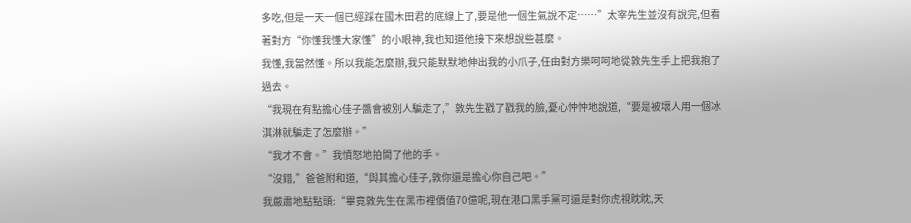多吃,但是一天一個已經踩在國木田君的底線上了,要是他一個生氣說不定……”太宰先生並沒有說完,但看著對方“你懂我懂大家懂”的小眼神,我也知道他接下來想說些甚麼。
我懂,我當然懂。所以我能怎麼辦,我只能默默地伸出我的小爪子,任由對方樂呵呵地從敦先生手上把我抱了過去。
“我現在有點擔心佳子醬會被別人騙走了,”敦先生戳了戳我的臉,憂心忡忡地說道,“要是被壞人用一個冰淇淋就騙走了怎麼辦。”
“我才不會。”我憤怒地拍開了他的手。
“沒錯,”爸爸附和道,“與其擔心佳子,敦你還是擔心你自己吧。”
我嚴肅地點點頭:“畢竟敦先生在黑市裡價值70億呢,現在港口黑手黨可還是對你虎視眈眈,天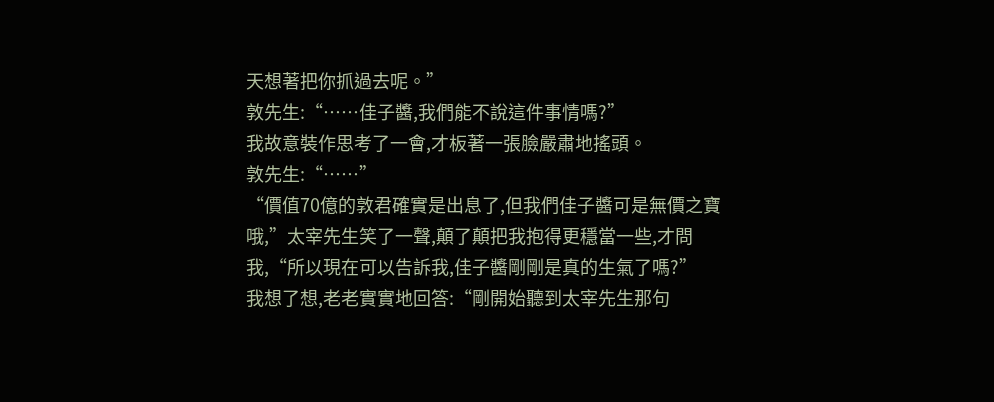天想著把你抓過去呢。”
敦先生:“……佳子醬,我們能不說這件事情嗎?”
我故意裝作思考了一會,才板著一張臉嚴肅地搖頭。
敦先生:“……”
“價值70億的敦君確實是出息了,但我們佳子醬可是無價之寶哦,”太宰先生笑了一聲,顛了顛把我抱得更穩當一些,才問我,“所以現在可以告訴我,佳子醬剛剛是真的生氣了嗎?”
我想了想,老老實實地回答:“剛開始聽到太宰先生那句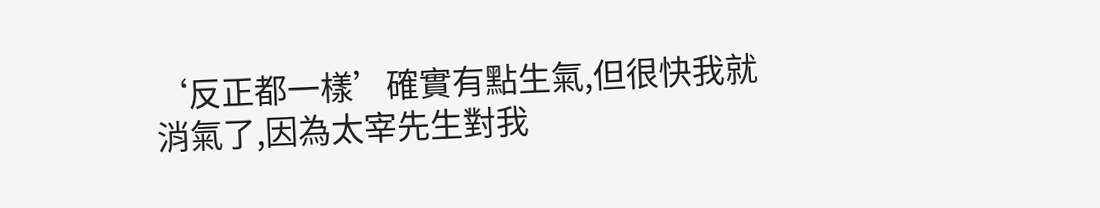‘反正都一樣’確實有點生氣,但很快我就消氣了,因為太宰先生對我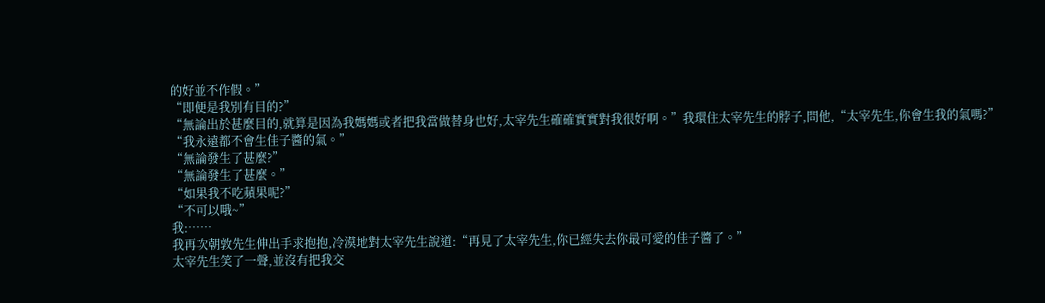的好並不作假。”
“即便是我別有目的?”
“無論出於甚麼目的,就算是因為我媽媽或者把我當做替身也好,太宰先生確確實實對我很好啊。”我環住太宰先生的脖子,問他,“太宰先生,你會生我的氣嗎?”
“我永遠都不會生佳子醬的氣。”
“無論發生了甚麼?”
“無論發生了甚麼。”
“如果我不吃蘋果呢?”
“不可以哦~”
我:……
我再次朝敦先生伸出手求抱抱,冷漠地對太宰先生說道:“再見了太宰先生,你已經失去你最可愛的佳子醬了。”
太宰先生笑了一聲,並沒有把我交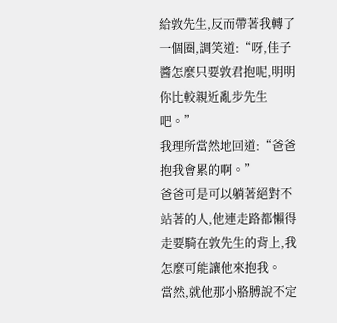給敦先生,反而帶著我轉了一個圈,調笑道:“呀,佳子醬怎麼只要敦君抱呢,明明你比較親近亂步先生吧。”
我理所當然地回道:“爸爸抱我會累的啊。”
爸爸可是可以躺著絕對不站著的人,他連走路都懶得走要騎在敦先生的背上,我怎麼可能讓他來抱我。
當然,就他那小胳膊說不定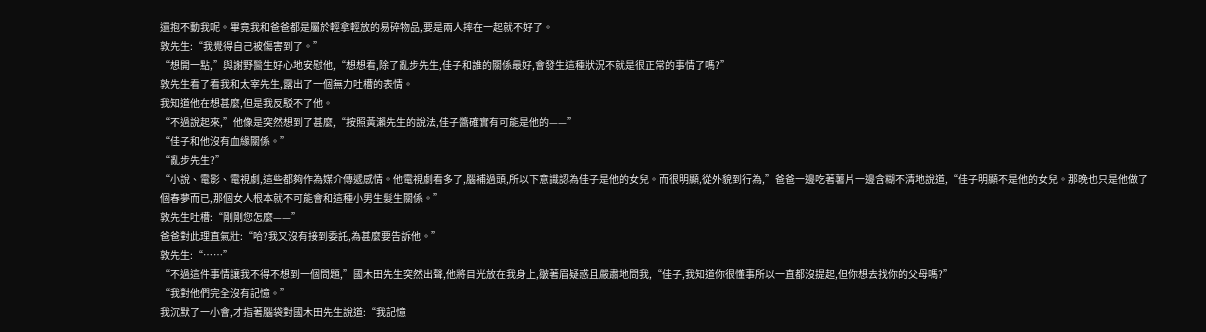還抱不動我呢。畢竟我和爸爸都是屬於輕拿輕放的易碎物品,要是兩人摔在一起就不好了。
敦先生:“我覺得自己被傷害到了。”
“想開一點,”與謝野醫生好心地安慰他,“想想看,除了亂步先生,佳子和誰的關係最好,會發生這種狀況不就是很正常的事情了嗎?”
敦先生看了看我和太宰先生,露出了一個無力吐槽的表情。
我知道他在想甚麼,但是我反駁不了他。
“不過說起來,”他像是突然想到了甚麼,“按照黃瀨先生的說法,佳子醬確實有可能是他的——”
“佳子和他沒有血緣關係。”
“亂步先生?”
“小說、電影、電視劇,這些都夠作為媒介傳遞感情。他電視劇看多了,腦補過頭,所以下意識認為佳子是他的女兒。而很明顯,從外貌到行為,”爸爸一邊吃著薯片一邊含糊不清地說道,“佳子明顯不是他的女兒。那晚也只是他做了個春夢而已,那個女人根本就不可能會和這種小男生髮生關係。”
敦先生吐槽:“剛剛您怎麼——”
爸爸對此理直氣壯:“哈?我又沒有接到委託,為甚麼要告訴他。”
敦先生:“……”
“不過這件事情讓我不得不想到一個問題,”國木田先生突然出聲,他將目光放在我身上,皺著眉疑惑且嚴肅地問我,“佳子,我知道你很懂事所以一直都沒提起,但你想去找你的父母嗎?”
“我對他們完全沒有記憶。”
我沉默了一小會,才指著腦袋對國木田先生說道:“我記憶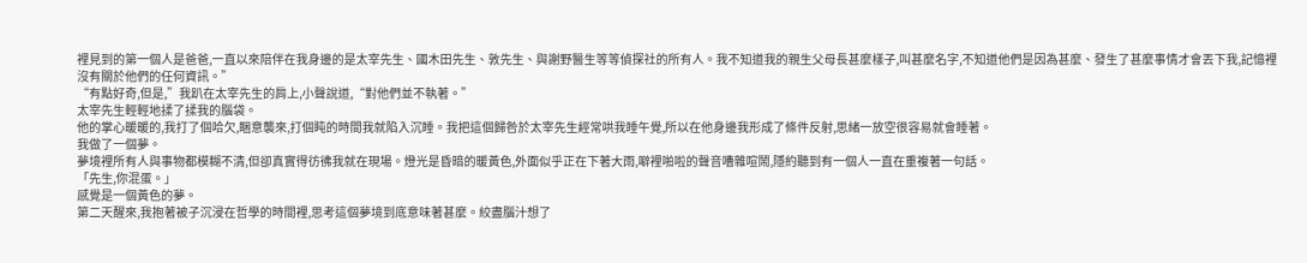裡見到的第一個人是爸爸,一直以來陪伴在我身邊的是太宰先生、國木田先生、敦先生、與謝野醫生等等偵探社的所有人。我不知道我的親生父母長甚麼樣子,叫甚麼名字,不知道他們是因為甚麼、發生了甚麼事情才會丟下我,記憶裡沒有關於他們的任何資訊。”
“有點好奇,但是,”我趴在太宰先生的肩上,小聲說道,“對他們並不執著。”
太宰先生輕輕地揉了揉我的腦袋。
他的掌心暖暖的,我打了個哈欠,睏意襲來,打個盹的時間我就陷入沉睡。我把這個歸咎於太宰先生經常哄我睡午覺,所以在他身邊我形成了條件反射,思緒一放空很容易就會睡著。
我做了一個夢。
夢境裡所有人與事物都模糊不清,但卻真實得彷彿我就在現場。燈光是昏暗的暖黃色,外面似乎正在下著大雨,噼裡啪啦的聲音嘈雜喧鬧,隱約聽到有一個人一直在重複著一句話。
「先生,你混蛋。」
感覺是一個黃色的夢。
第二天醒來,我抱著被子沉浸在哲學的時間裡,思考這個夢境到底意味著甚麼。絞盡腦汁想了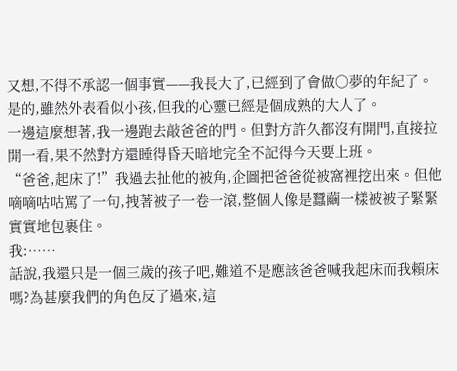又想,不得不承認一個事實——我長大了,已經到了會做〇夢的年紀了。
是的,雖然外表看似小孩,但我的心靈已經是個成熟的大人了。
一邊這麼想著,我一邊跑去敲爸爸的門。但對方許久都沒有開門,直接拉開一看,果不然對方還睡得昏天暗地完全不記得今天要上班。
“爸爸,起床了!”我過去扯他的被角,企圖把爸爸從被窩裡挖出來。但他嘀嘀咕咕罵了一句,拽著被子一卷一滾,整個人像是蠶繭一樣被被子緊緊實實地包裹住。
我:……
話說,我還只是一個三歲的孩子吧,難道不是應該爸爸喊我起床而我賴床嗎?為甚麼我們的角色反了過來,這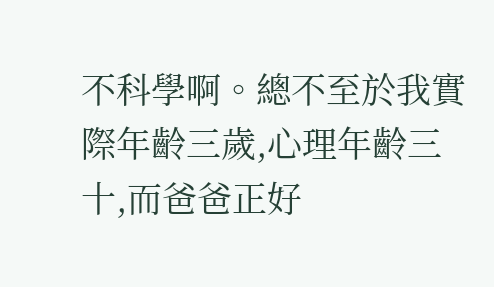不科學啊。總不至於我實際年齡三歲,心理年齡三十,而爸爸正好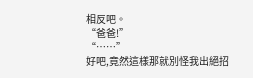相反吧。
“爸爸!”
“……”
好吧,竟然這樣那就別怪我出絕招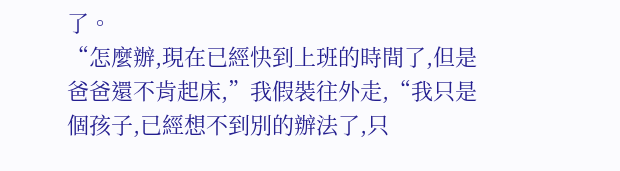了。
“怎麼辦,現在已經快到上班的時間了,但是爸爸還不肯起床,”我假裝往外走,“我只是個孩子,已經想不到別的辦法了,只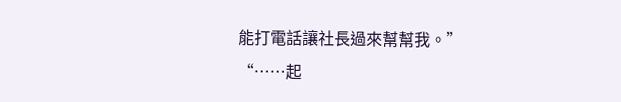能打電話讓社長過來幫幫我。”
“……起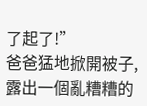了起了!”
爸爸猛地掀開被子,露出一個亂糟糟的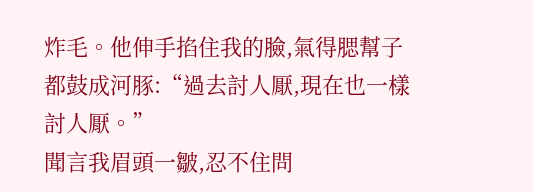炸毛。他伸手掐住我的臉,氣得腮幫子都鼓成河豚:“過去討人厭,現在也一樣討人厭。”
聞言我眉頭一皺,忍不住問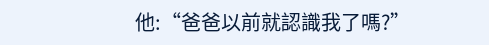他:“爸爸以前就認識我了嗎?”